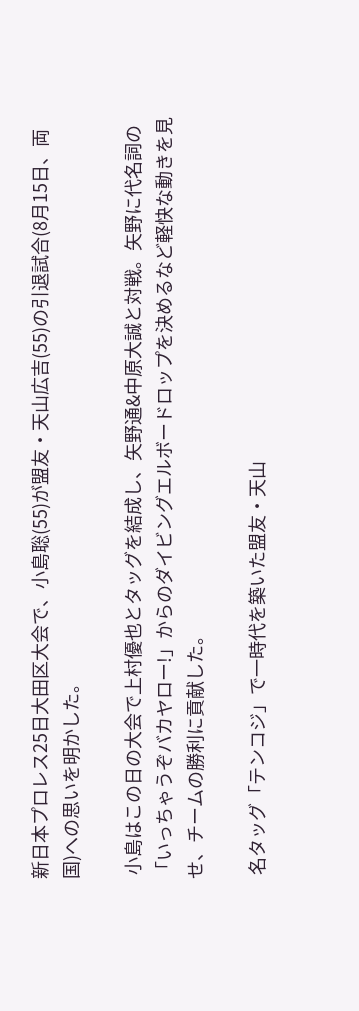新日本プロレス25日大田区大会で、小島聡(55)が盟友・天山広吉(55)の引退試合(8月15日、両国)への思いを明かした。

 小島はこの日の大会で上村優也とタッグを結成し、矢野通&中原大誠と対戦。矢野に代名詞の「いっちゃうぞバカヤロー!」からのダイビングエルボードロップを決めるなど軽快な動きを見せ、チームの勝利に貢献した。

 名タッグ「テンコジ」で一時代を築いた盟友・天山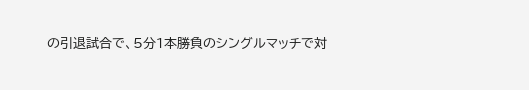の引退試合で、5分1本勝負のシングルマッチで対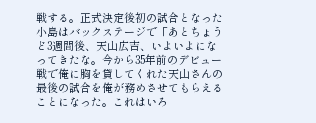戦する。正式決定後初の試合となった小島はバックステージで「あとちょうど3週間後、天山広吉、いよいよになってきたな。今から35年前のデビュー戦で俺に胸を貸してくれた天山さんの最後の試合を俺が務めさせてもらえることになった。これはいろ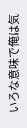いろな意味で俺は気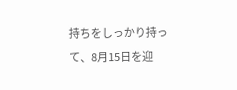持ちをしっかり持って、8月15日を迎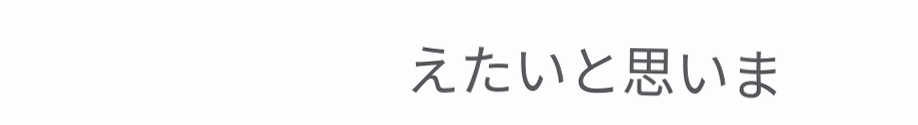えたいと思いま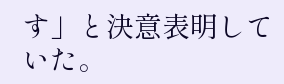す」と決意表明していた。